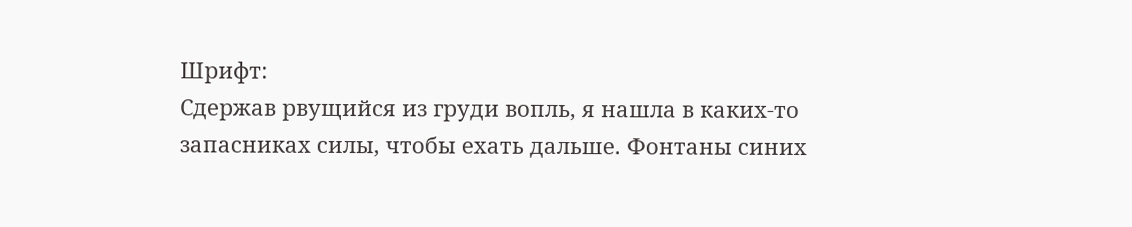Шрифт:
Сдержав рвущийся из груди вопль, я нашла в каких-то запасниках силы, чтобы ехать дальше. Фонтаны синих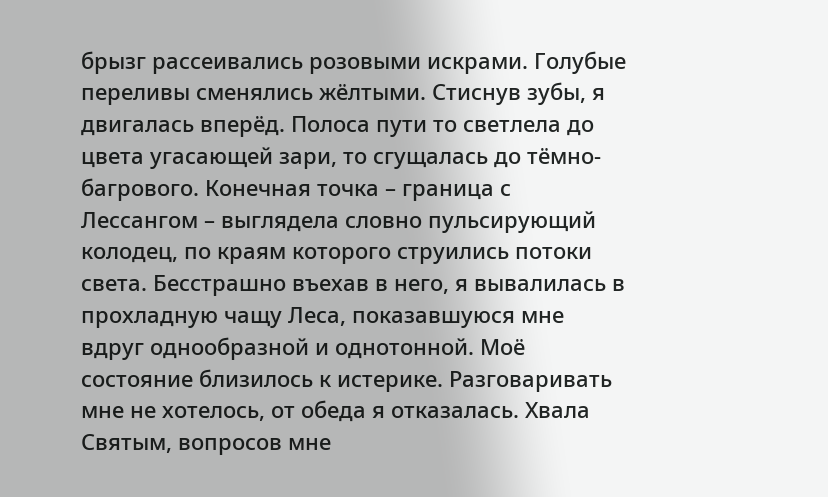брызг рассеивались розовыми искрами. Голубые переливы сменялись жёлтыми. Стиснув зубы, я двигалась вперёд. Полоса пути то светлела до цвета угасающей зари, то сгущалась до тёмно-багрового. Конечная точка – граница с Лессангом – выглядела словно пульсирующий колодец, по краям которого струились потоки света. Бесстрашно въехав в него, я вывалилась в прохладную чащу Леса, показавшуюся мне вдруг однообразной и однотонной. Моё состояние близилось к истерике. Разговаривать мне не хотелось, от обеда я отказалась. Хвала Святым, вопросов мне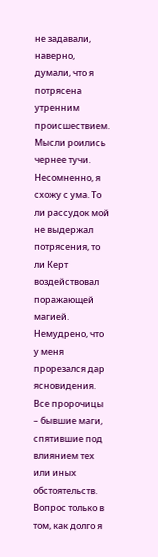не задавали, наверно, думали, что я потрясена утренним происшествием. Мысли роились чернее тучи.
Несомненно, я схожу с ума. То ли рассудок мой не выдержал потрясения, то ли Керт воздействовал поражающей магией. Немудрено, что у меня прорезался дар ясновидения. Все пророчицы – бывшие маги, спятившие под влиянием тех или иных обстоятельств. Вопрос только в том, как долго я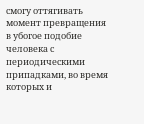смогу оттягивать момент превращения в убогое подобие человека с периодическими припадками, во время которых и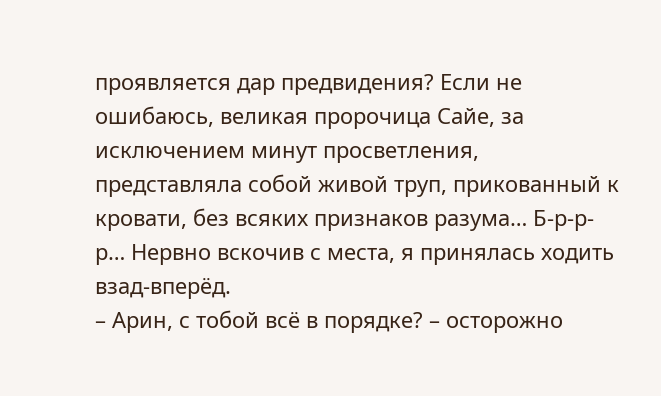проявляется дар предвидения? Если не ошибаюсь, великая пророчица Сaйе, за исключением минут просветления, представляла собой живой труп, прикованный к кровати, без всяких признаков разума… Б-р-р-р… Нервно вскочив с места, я принялась ходить взад-вперёд.
– Арин, с тобой всё в порядке? – осторожно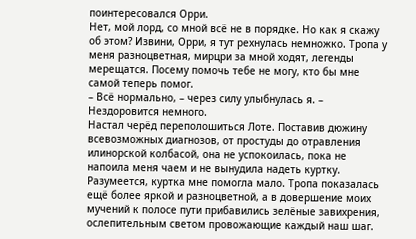поинтересовался Орри.
Нет, мой лорд, со мной всё не в порядке. Но как я скажу об этом? Извини, Орри, я тут рехнулась немножко. Тропа у меня разноцветная, мирцри за мной ходят, легенды мерещатся. Посему помочь тебе не могу, кто бы мне самой теперь помог.
– Всё нормально, – через силу улыбнулась я. – Нездоровится немного.
Настал черёд переполошиться Лоте. Поставив дюжину всевозможных диагнозов, от простуды до отравления илинорской колбасой, она не успокоилась, пока не напоила меня чаем и не вынудила надеть куртку. Разумеется, куртка мне помогла мало. Тропа показалась ещё более яркой и разноцветной, а в довершение моих мучений к полосе пути прибавились зелёные завихрения, ослепительным светом провожающие каждый наш шаг.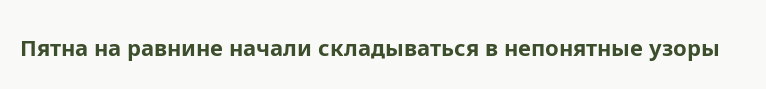Пятна на равнине начали складываться в непонятные узоры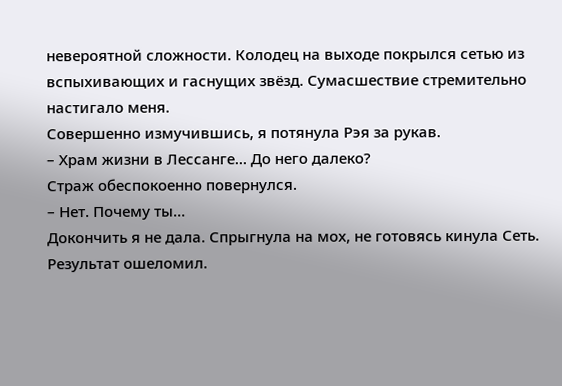невероятной сложности. Колодец на выходе покрылся сетью из вспыхивающих и гаснущих звёзд. Сумасшествие стремительно настигало меня.
Совершенно измучившись, я потянула Рэя за рукав.
– Храм жизни в Лессанге… До него далеко?
Страж обеспокоенно повернулся.
– Нет. Почему ты…
Докончить я не дала. Спрыгнула на мох, не готовясь кинула Сеть.
Результат ошеломил.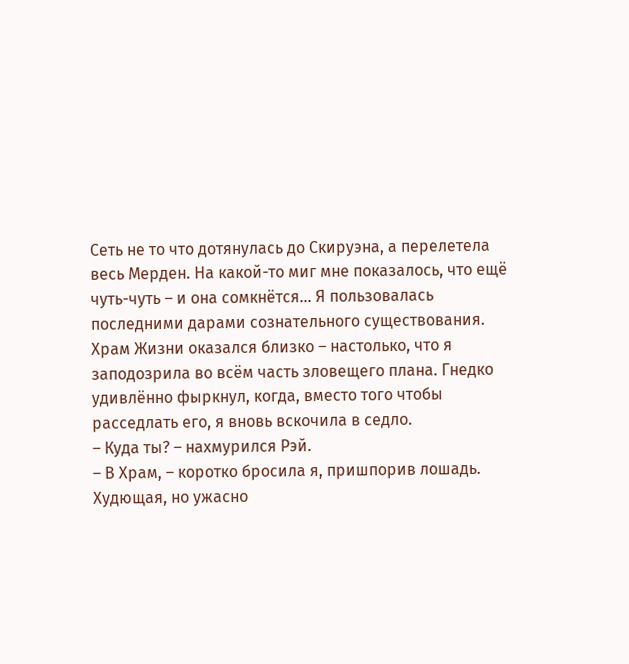Сеть не то что дотянулась до Скируэна, а перелетела весь Мерден. На какой-то миг мне показалось, что ещё чуть-чуть – и она сомкнётся… Я пользовалась последними дарами сознательного существования. Храм Жизни оказался близко – настолько, что я заподозрила во всём часть зловещего плана. Гнедко удивлённо фыркнул, когда, вместо того чтобы расседлать его, я вновь вскочила в седло.
– Куда ты? – нахмурился Рэй.
– В Храм, – коротко бросила я, пришпорив лошадь.
Худющая, но ужасно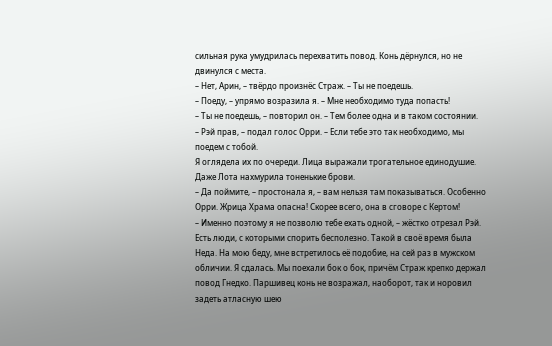сильная рука умудрилась перехватить повод. Конь дёрнулся, но не двинулся с места.
– Нет, Арин, – твёрдо произнёс Страж. – Ты не поедешь.
– Поеду, – упрямо возразила я. – Мне необходимо туда попасть!
– Ты не поедешь, – повторил он. – Тем более одна и в таком состоянии.
– Рэй прав, – подал голос Орри. – Если тебе это так необходимо, мы поедем с тобой.
Я оглядела их по очереди. Лица выражали трогательное единодушие. Даже Лота нахмурила тоненькие брови.
– Да поймите, – простонала я, – вам нельзя там показываться. Особенно Орри. Жрица Храма опасна! Скорее всего, она в сговоре с Кертом!
– Именно поэтому я не позволю тебе ехать одной, – жёстко отрезал Рэй.
Есть люди, с которыми спорить бесполезно. Такой в своё время была Неда. На мою беду, мне встретилось её подобие, на сей раз в мужском обличии. Я сдалась. Мы поехали бок о бок, причём Страж крепко держал повод Гнедко. Паршивец конь не возражал, наоборот, так и норовил задеть атласную шею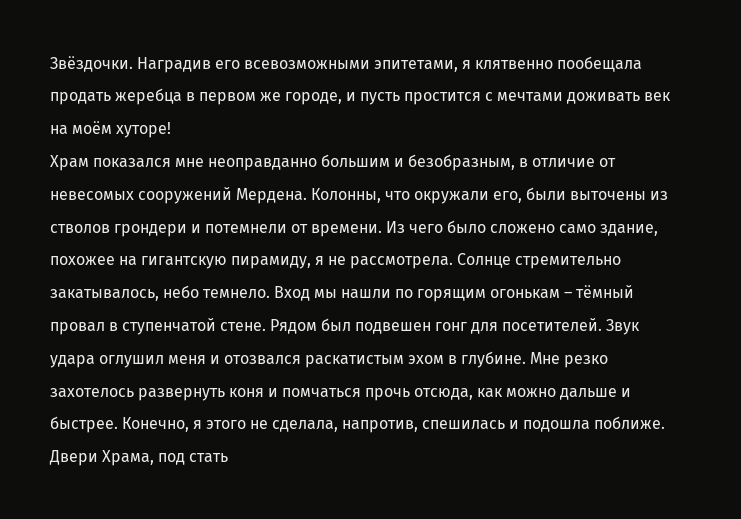Звёздочки. Наградив его всевозможными эпитетами, я клятвенно пообещала продать жеребца в первом же городе, и пусть простится с мечтами доживать век на моём хуторе!
Храм показался мне неоправданно большим и безобразным, в отличие от невесомых сооружений Мердена. Колонны, что окружали его, были выточены из стволов грондери и потемнели от времени. Из чего было сложено само здание, похожее на гигантскую пирамиду, я не рассмотрела. Солнце стремительно закатывалось, небо темнело. Вход мы нашли по горящим огонькам – тёмный провал в ступенчатой стене. Рядом был подвешен гонг для посетителей. Звук удара оглушил меня и отозвался раскатистым эхом в глубине. Мне резко захотелось развернуть коня и помчаться прочь отсюда, как можно дальше и быстрее. Конечно, я этого не сделала, напротив, спешилась и подошла поближе. Двери Храма, под стать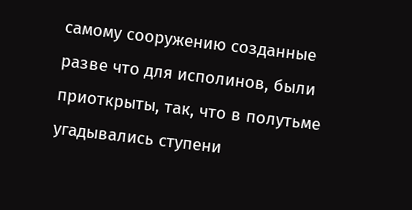самому сооружению созданные разве что для исполинов, были приоткрыты, так, что в полутьме угадывались ступени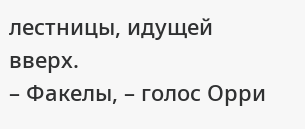лестницы, идущей вверх.
– Факелы, – голос Орри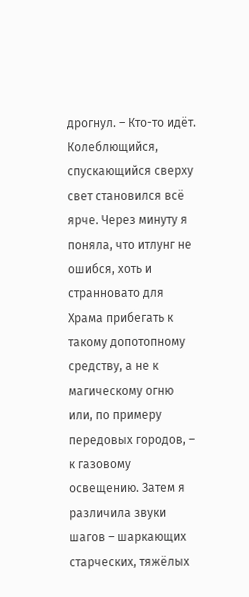дрогнул. – Кто-то идёт.
Колеблющийся, спускающийся сверху свет становился всё ярче. Через минуту я поняла, что итлунг не ошибся, хоть и странновато для Храма прибегать к такому допотопному средству, а не к магическому огню или, по примеру передовых городов, – к газовому освещению. Затем я различила звуки шагов – шаркающих старческих, тяжёлых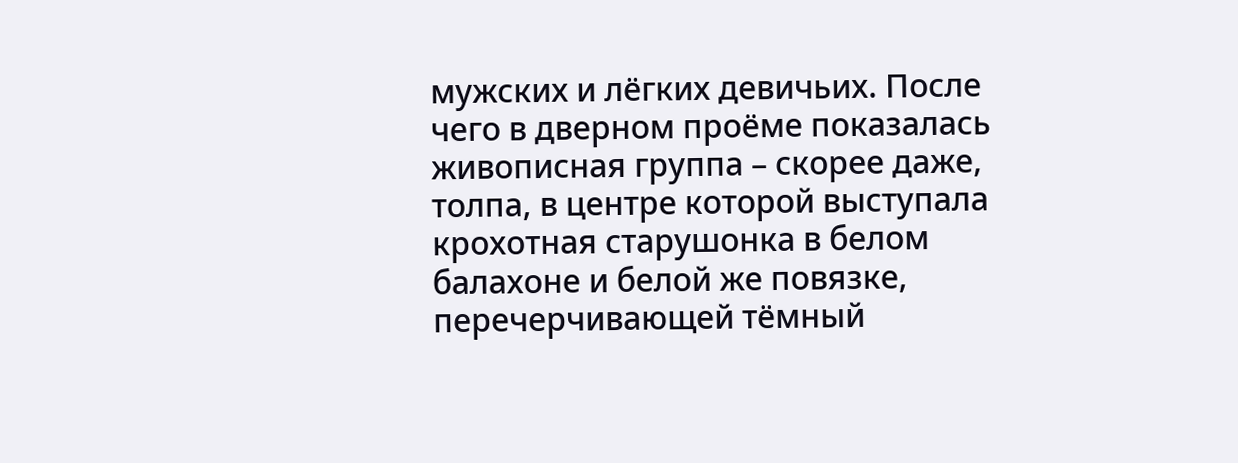мужских и лёгких девичьих. После чего в дверном проёме показалась живописная группа – скорее даже, толпа, в центре которой выступала крохотная старушонка в белом балахоне и белой же повязке, перечерчивающей тёмный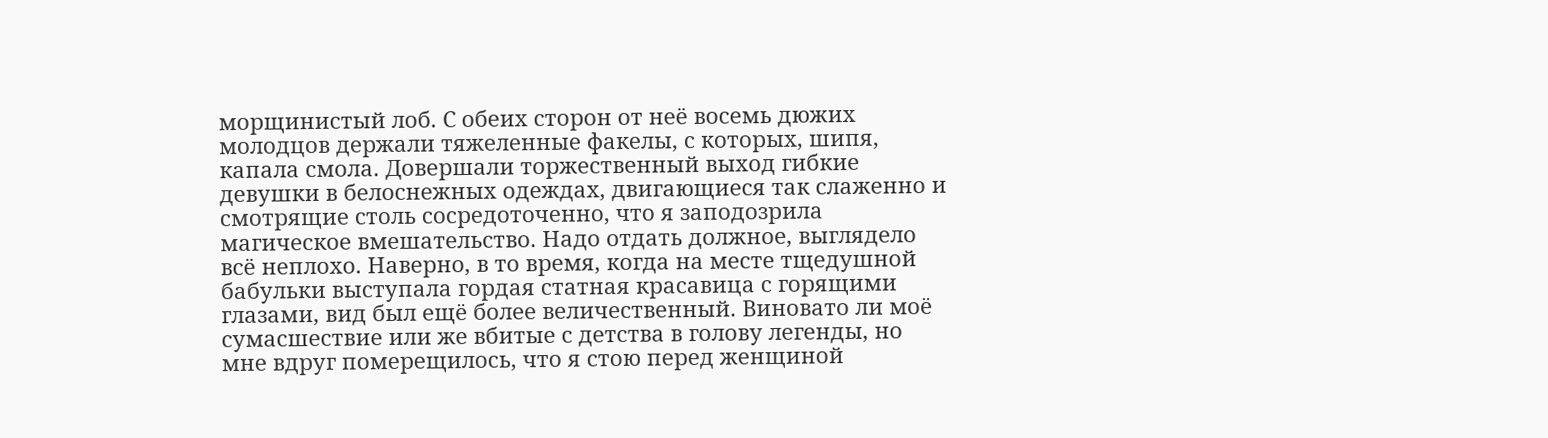морщинистый лоб. С обеих сторон от неё восемь дюжих молодцов держали тяжеленные факелы, с которых, шипя, капала смола. Довершали торжественный выход гибкие девушки в белоснежных одеждах, двигающиеся так слаженно и смотрящие столь сосредоточенно, что я заподозрила магическое вмешательство. Надо отдать должное, выглядело всё неплохо. Наверно, в то время, когда на месте тщедушной бабульки выступала гордая статная красавица с горящими глазами, вид был ещё более величественный. Виновато ли моё сумасшествие или же вбитые с детства в голову легенды, но мне вдруг померещилось, что я стою перед женщиной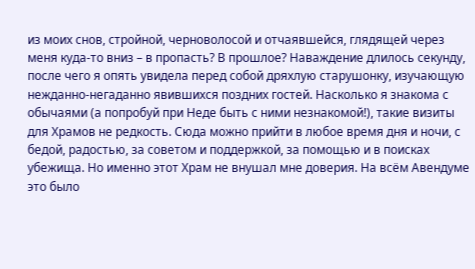из моих снов, стройной, черноволосой и отчаявшейся, глядящей через меня куда-то вниз – в пропасть? В прошлое? Наваждение длилось секунду, после чего я опять увидела перед собой дряхлую старушонку, изучающую нежданно-негаданно явившихся поздних гостей. Насколько я знакома с обычаями (а попробуй при Неде быть с ними незнакомой!), такие визиты для Храмов не редкость. Сюда можно прийти в любое время дня и ночи, с бедой, радостью, за советом и поддержкой, за помощью и в поисках убежища. Но именно этот Храм не внушал мне доверия. На всём Авендуме это было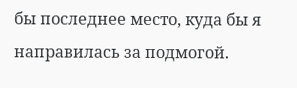бы последнее место, куда бы я направилась за подмогой.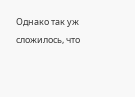Однако так уж сложилось, что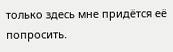только здесь мне придётся её попросить.